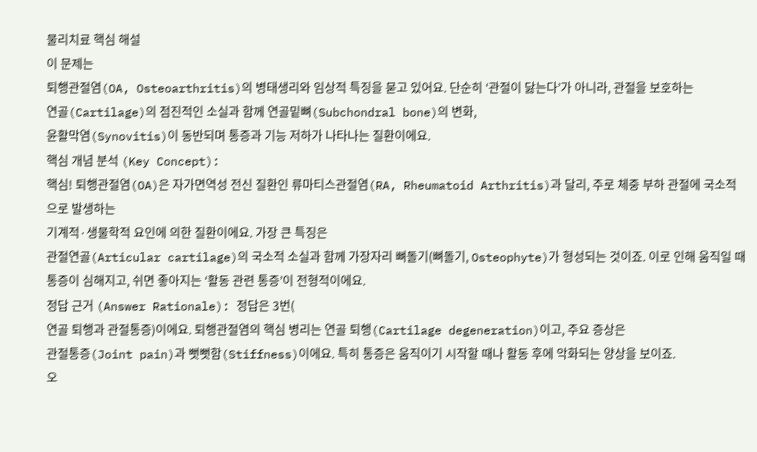물리치료 핵심 해설
이 문제는
퇴행관절염(OA, Osteoarthritis)의 병태생리와 임상적 특징을 묻고 있어요. 단순히 ‘관절이 닳는다’가 아니라, 관절을 보호하는
연골(Cartilage)의 점진적인 소실과 함께 연골밑뼈(Subchondral bone)의 변화,
윤활막염(Synovitis)이 동반되며 통증과 기능 저하가 나타나는 질환이에요.
핵심 개념 분석 (Key Concept):
핵심! 퇴행관절염(OA)은 자가면역성 전신 질환인 류마티스관절염(RA, Rheumatoid Arthritis)과 달리, 주로 체중 부하 관절에 국소적으로 발생하는
기계적·생물학적 요인에 의한 질환이에요. 가장 큰 특징은
관절연골(Articular cartilage)의 국소적 소실과 함께 가장자리 뼈돌기(뼈돌기, Osteophyte)가 형성되는 것이죠. 이로 인해 움직일 때 통증이 심해지고, 쉬면 좋아지는 ‘활동 관련 통증’이 전형적이에요.
정답 근거 (Answer Rationale): 정답은 3번(
연골 퇴행과 관절통증)이에요. 퇴행관절염의 핵심 병리는 연골 퇴행(Cartilage degeneration)이고, 주요 증상은
관절통증(Joint pain)과 뻣뻣함(Stiffness)이에요. 특히 통증은 움직이기 시작할 때나 활동 후에 악화되는 양상을 보이죠.
오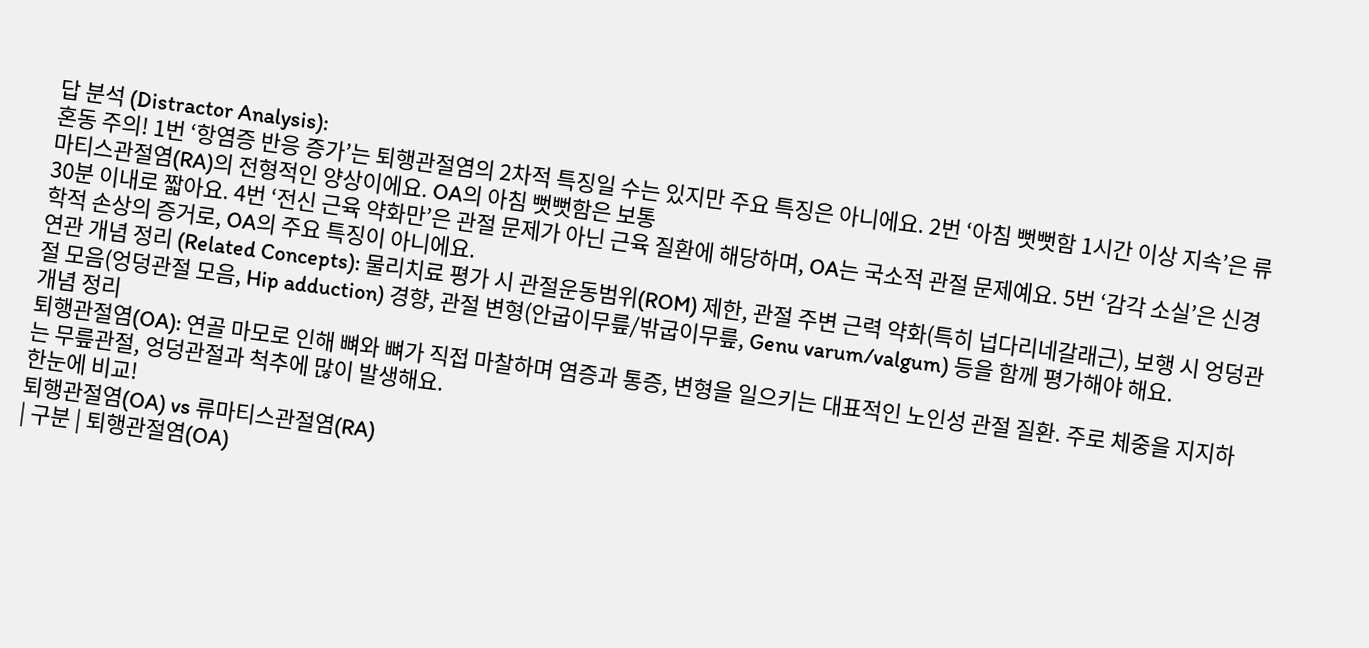답 분석 (Distractor Analysis):
혼동 주의! 1번 ‘항염증 반응 증가’는 퇴행관절염의 2차적 특징일 수는 있지만 주요 특징은 아니에요. 2번 ‘아침 뻣뻣함 1시간 이상 지속’은 류마티스관절염(RA)의 전형적인 양상이에요. OA의 아침 뻣뻣함은 보통
30분 이내로 짧아요. 4번 ‘전신 근육 약화만’은 관절 문제가 아닌 근육 질환에 해당하며, OA는 국소적 관절 문제예요. 5번 ‘감각 소실’은 신경학적 손상의 증거로, OA의 주요 특징이 아니에요.
연관 개념 정리 (Related Concepts): 물리치료 평가 시 관절운동범위(ROM) 제한, 관절 주변 근력 약화(특히 넙다리네갈래근), 보행 시 엉덩관절 모음(엉덩관절 모음, Hip adduction) 경향, 관절 변형(안굽이무릎/밖굽이무릎, Genu varum/valgum) 등을 함께 평가해야 해요.
개념 정리
퇴행관절염(OA): 연골 마모로 인해 뼈와 뼈가 직접 마찰하며 염증과 통증, 변형을 일으키는 대표적인 노인성 관절 질환. 주로 체중을 지지하는 무릎관절, 엉덩관절과 척추에 많이 발생해요.
한눈에 비교!
퇴행관절염(OA) vs 류마티스관절염(RA)
| 구분 | 퇴행관절염(OA)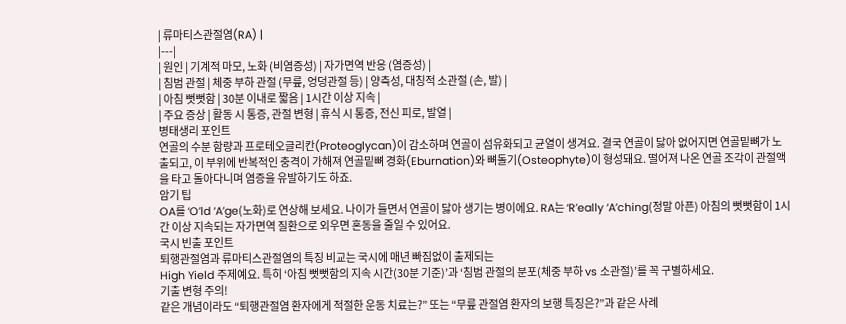| 류마티스관절염(RA) |
|---|
| 원인 | 기계적 마모, 노화 (비염증성) | 자가면역 반응 (염증성) |
| 침범 관절 | 체중 부하 관절 (무릎, 엉덩관절 등) | 양측성, 대칭적 소관절 (손, 발) |
| 아침 뻣뻣함 | 30분 이내로 짧음 | 1시간 이상 지속 |
| 주요 증상 | 활동 시 통증, 관절 변형 | 휴식 시 통증, 전신 피로, 발열 |
병태생리 포인트
연골의 수분 함량과 프로테오글리칸(Proteoglycan)이 감소하며 연골이 섬유화되고 균열이 생겨요. 결국 연골이 닳아 없어지면 연골밑뼈가 노출되고, 이 부위에 반복적인 충격이 가해져 연골밑뼈 경화(Eburnation)와 뼈돌기(Osteophyte)이 형성돼요. 떨어져 나온 연골 조각이 관절액을 타고 돌아다니며 염증을 유발하기도 하죠.
암기 팁
OA를 ‘O’ld ‘A’ge(노화)로 연상해 보세요. 나이가 들면서 연골이 닳아 생기는 병이에요. RA는 ‘R’eally ‘A’ching(정말 아픈) 아침의 뻣뻣함이 1시간 이상 지속되는 자가면역 질환으로 외우면 혼동을 줄일 수 있어요.
국시 빈출 포인트
퇴행관절염과 류마티스관절염의 특징 비교는 국시에 매년 빠짐없이 출제되는
High Yield 주제예요. 특히 ‘아침 뻣뻣함의 지속 시간(30분 기준)’과 ‘침범 관절의 분포(체중 부하 vs 소관절)’를 꼭 구별하세요.
기출 변형 주의!
같은 개념이라도 “퇴행관절염 환자에게 적절한 운동 치료는?” 또는 “무릎 관절염 환자의 보행 특징은?”과 같은 사례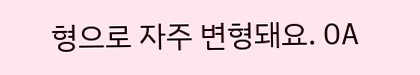형으로 자주 변형돼요. OA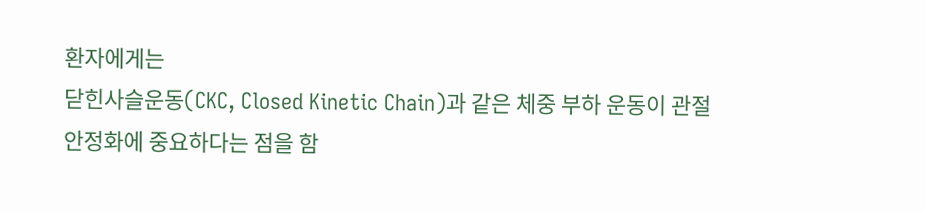환자에게는
닫힌사슬운동(CKC, Closed Kinetic Chain)과 같은 체중 부하 운동이 관절 안정화에 중요하다는 점을 함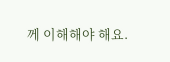께 이해해야 해요.